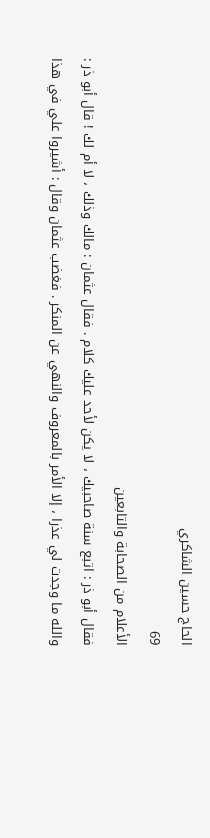الحاج حسين الشاكري
69
الأعلام من الصحابة والتابعين
فقال أبو ذر : اتبع سنة صاحبيك ، لا يكن لأحد عليك كلام . فقال عثمان : مالك وذلك ، لا أم لك ! قال أبو ذر : والله ما وجدت لي عذرا ، إلا الأمر بالمعروف والنهي عن المنكر . فغضب عثمان وقال : أشيروا علي في هذا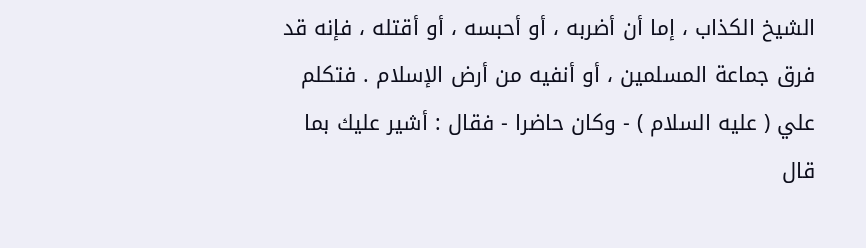الشيخ الكذاب ، إما أن أضربه ، أو أحبسه ، أو أقتله ، فإنه قد فرق جماعة المسلمين ، أو أنفيه من أرض الإسلام . فتكلم علي ( عليه السلام ) - وكان حاضرا - فقال : أشير عليك بما قال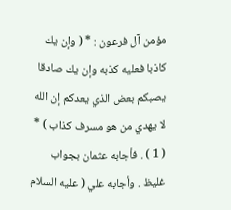مؤمن آل فرعون : * ( وإن يك كاذبا فعليه كذبه وإن يك صادقا يصبكم بعض الذي يعدكم إن الله لا يهدي من هو مسرف كذاب ) * ( 1 ) . فأجابه عثمان بجواب غليظ . وأجابه علي ( عليه السلام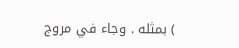) بمثله . وجاء في مروج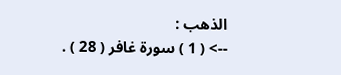الذهب :
--> ( 1 ) سورة غافر ( 28 ) .